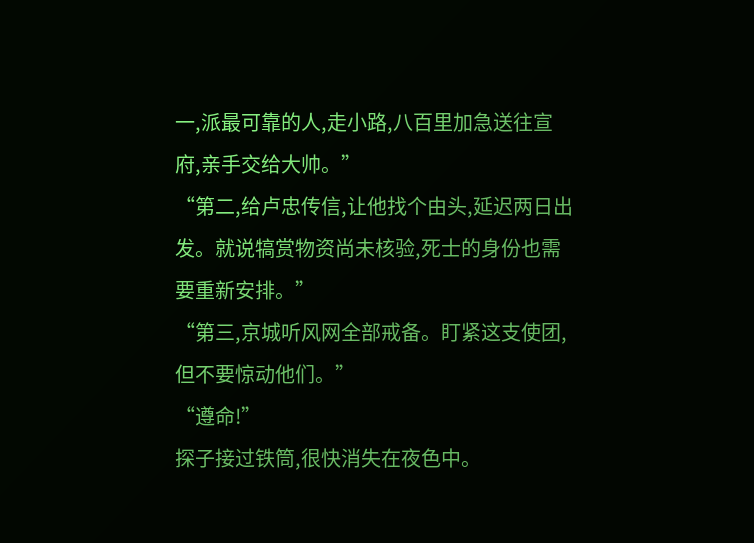一,派最可靠的人,走小路,八百里加急送往宣府,亲手交给大帅。”
“第二,给卢忠传信,让他找个由头,延迟两日出发。就说犒赏物资尚未核验,死士的身份也需要重新安排。”
“第三,京城听风网全部戒备。盯紧这支使团,但不要惊动他们。”
“遵命!”
探子接过铁筒,很快消失在夜色中。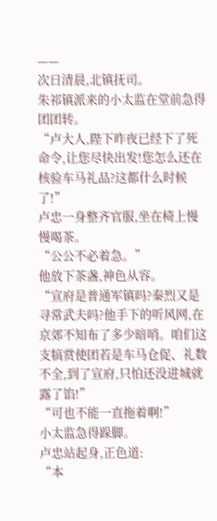——
次日清晨,北镇抚司。
朱祁镇派来的小太监在堂前急得团团转。
“卢大人,陛下昨夜已经下了死命令,让您尽快出发!您怎么还在核验车马礼品?这都什么时候了!”
卢忠一身整齐官服,坐在椅上慢慢喝茶。
“公公不必着急。”
他放下茶盏,神色从容。
“宣府是普通军镇吗?秦烈又是寻常武夫吗?他手下的听风网,在京郊不知布了多少暗哨。咱们这支犒赏使团若是车马仓促、礼数不全,到了宣府,只怕还没进城就露了馅!”
“可也不能一直拖着啊!”
小太监急得跺脚。
卢忠站起身,正色道:
“本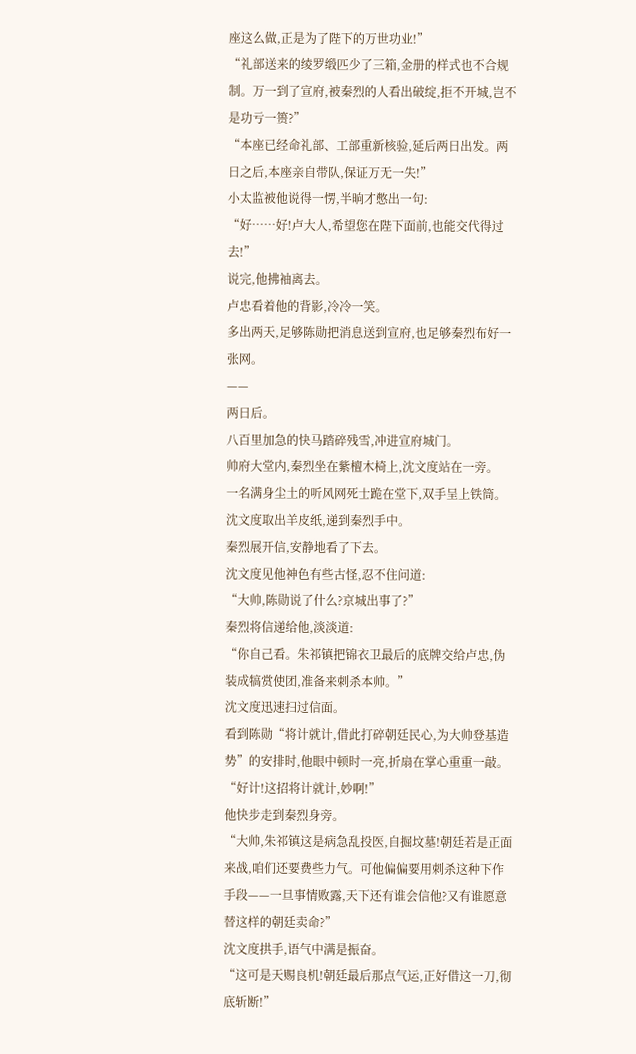座这么做,正是为了陛下的万世功业!”
“礼部送来的绫罗缎匹少了三箱,金册的样式也不合规制。万一到了宣府,被秦烈的人看出破绽,拒不开城,岂不是功亏一篑?”
“本座已经命礼部、工部重新核验,延后两日出发。两日之后,本座亲自带队,保证万无一失!”
小太监被他说得一愣,半晌才憋出一句:
“好……好!卢大人,希望您在陛下面前,也能交代得过去!”
说完,他拂袖离去。
卢忠看着他的背影,冷冷一笑。
多出两天,足够陈勋把消息送到宣府,也足够秦烈布好一张网。
——
两日后。
八百里加急的快马踏碎残雪,冲进宣府城门。
帅府大堂内,秦烈坐在紫檀木椅上,沈文度站在一旁。
一名满身尘土的听风网死士跪在堂下,双手呈上铁筒。
沈文度取出羊皮纸,递到秦烈手中。
秦烈展开信,安静地看了下去。
沈文度见他神色有些古怪,忍不住问道:
“大帅,陈勋说了什么?京城出事了?”
秦烈将信递给他,淡淡道:
“你自己看。朱祁镇把锦衣卫最后的底牌交给卢忠,伪装成犒赏使团,准备来刺杀本帅。”
沈文度迅速扫过信面。
看到陈勋“将计就计,借此打碎朝廷民心,为大帅登基造势”的安排时,他眼中顿时一亮,折扇在掌心重重一敲。
“好计!这招将计就计,妙啊!”
他快步走到秦烈身旁。
“大帅,朱祁镇这是病急乱投医,自掘坟墓!朝廷若是正面来战,咱们还要费些力气。可他偏偏要用刺杀这种下作手段——一旦事情败露,天下还有谁会信他?又有谁愿意替这样的朝廷卖命?”
沈文度拱手,语气中满是振奋。
“这可是天赐良机!朝廷最后那点气运,正好借这一刀,彻底斩断!”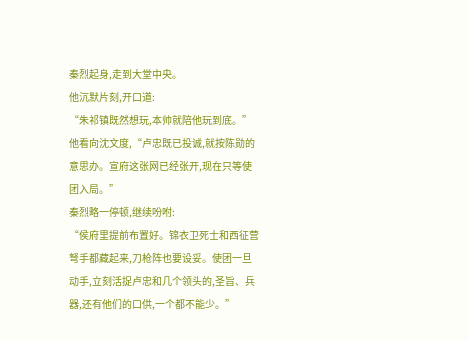秦烈起身,走到大堂中央。
他沉默片刻,开口道:
“朱祁镇既然想玩,本帅就陪他玩到底。”
他看向沈文度,“卢忠既已投诚,就按陈勋的意思办。宣府这张网已经张开,现在只等使团入局。”
秦烈略一停顿,继续吩咐:
“侯府里提前布置好。锦衣卫死士和西征营弩手都藏起来,刀枪阵也要设妥。使团一旦动手,立刻活捉卢忠和几个领头的,圣旨、兵器,还有他们的口供,一个都不能少。”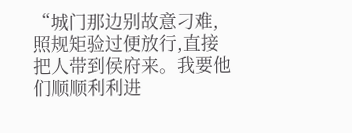“城门那边别故意刁难,照规矩验过便放行,直接把人带到侯府来。我要他们顺顺利利进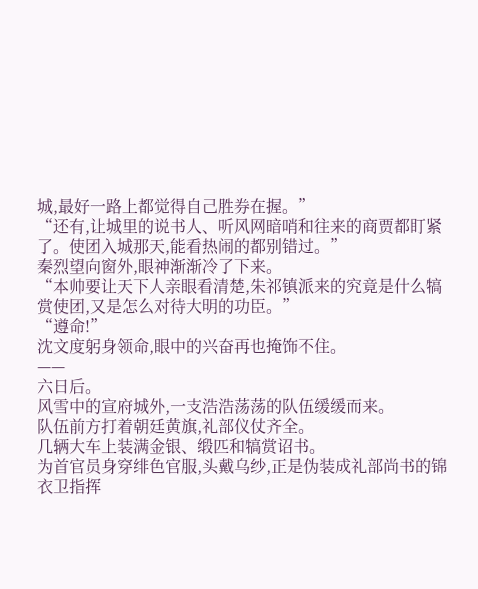城,最好一路上都觉得自己胜券在握。”
“还有,让城里的说书人、听风网暗哨和往来的商贾都盯紧了。使团入城那天,能看热闹的都别错过。”
秦烈望向窗外,眼神渐渐冷了下来。
“本帅要让天下人亲眼看清楚,朱祁镇派来的究竟是什么犒赏使团,又是怎么对待大明的功臣。”
“遵命!”
沈文度躬身领命,眼中的兴奋再也掩饰不住。
——
六日后。
风雪中的宣府城外,一支浩浩荡荡的队伍缓缓而来。
队伍前方打着朝廷黄旗,礼部仪仗齐全。
几辆大车上装满金银、缎匹和犒赏诏书。
为首官员身穿绯色官服,头戴乌纱,正是伪装成礼部尚书的锦衣卫指挥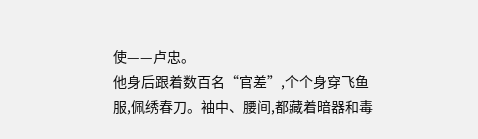使——卢忠。
他身后跟着数百名“官差”,个个身穿飞鱼服,佩绣春刀。袖中、腰间,都藏着暗器和毒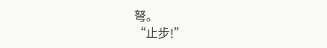弩。
“止步!”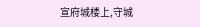宣府城楼上,守城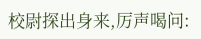校尉探出身来,厉声喝问: